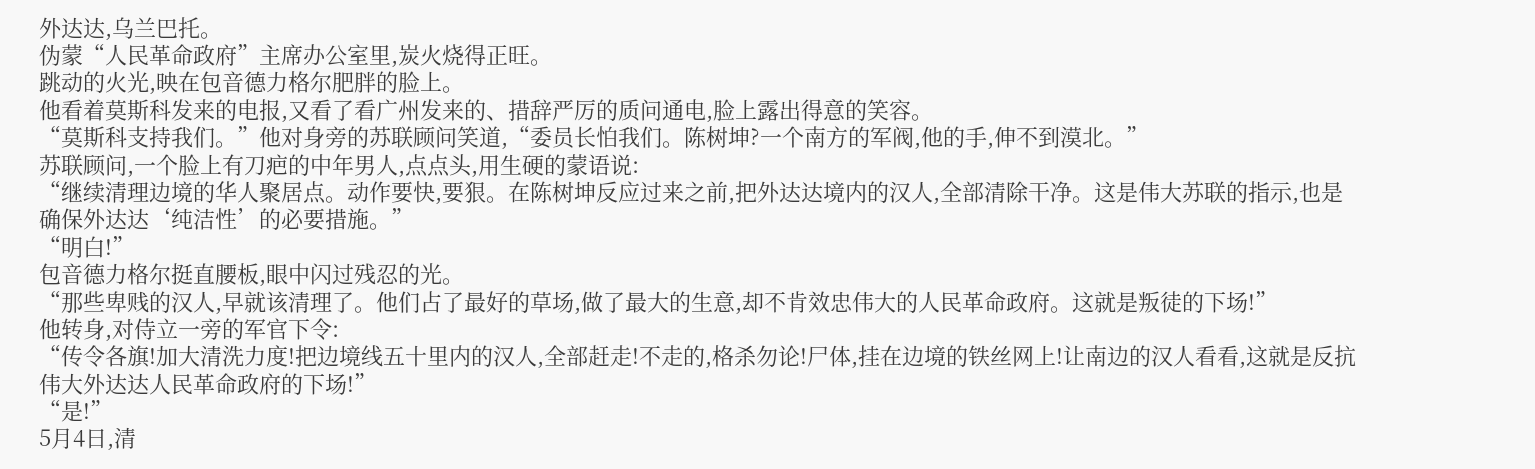外达达,乌兰巴托。
伪蒙“人民革命政府”主席办公室里,炭火烧得正旺。
跳动的火光,映在包音德力格尔肥胖的脸上。
他看着莫斯科发来的电报,又看了看广州发来的、措辞严厉的质问通电,脸上露出得意的笑容。
“莫斯科支持我们。”他对身旁的苏联顾问笑道,“委员长怕我们。陈树坤?一个南方的军阀,他的手,伸不到漠北。”
苏联顾问,一个脸上有刀疤的中年男人,点点头,用生硬的蒙语说:
“继续清理边境的华人聚居点。动作要快,要狠。在陈树坤反应过来之前,把外达达境内的汉人,全部清除干净。这是伟大苏联的指示,也是确保外达达‘纯洁性’的必要措施。”
“明白!”
包音德力格尔挺直腰板,眼中闪过残忍的光。
“那些卑贱的汉人,早就该清理了。他们占了最好的草场,做了最大的生意,却不肯效忠伟大的人民革命政府。这就是叛徒的下场!”
他转身,对侍立一旁的军官下令:
“传令各旗!加大清洗力度!把边境线五十里内的汉人,全部赶走!不走的,格杀勿论!尸体,挂在边境的铁丝网上!让南边的汉人看看,这就是反抗伟大外达达人民革命政府的下场!”
“是!”
5月4日,清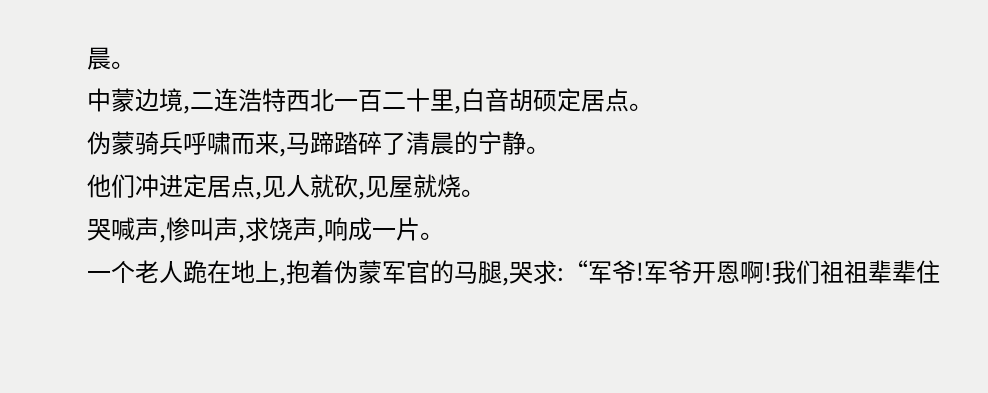晨。
中蒙边境,二连浩特西北一百二十里,白音胡硕定居点。
伪蒙骑兵呼啸而来,马蹄踏碎了清晨的宁静。
他们冲进定居点,见人就砍,见屋就烧。
哭喊声,惨叫声,求饶声,响成一片。
一个老人跪在地上,抱着伪蒙军官的马腿,哭求:“军爷!军爷开恩啊!我们祖祖辈辈住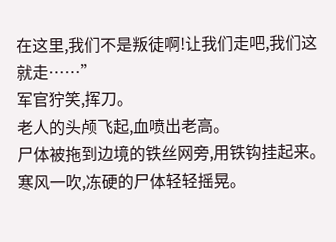在这里,我们不是叛徒啊!让我们走吧,我们这就走……”
军官狞笑,挥刀。
老人的头颅飞起,血喷出老高。
尸体被拖到边境的铁丝网旁,用铁钩挂起来。
寒风一吹,冻硬的尸体轻轻摇晃。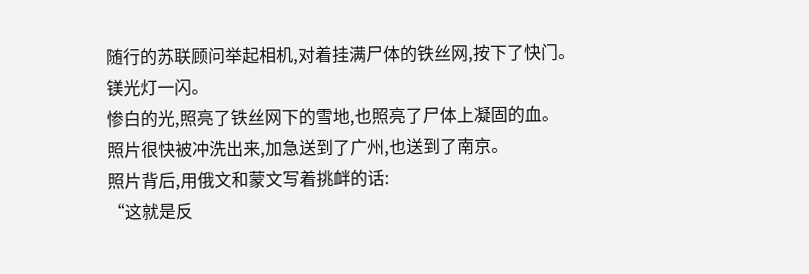随行的苏联顾问举起相机,对着挂满尸体的铁丝网,按下了快门。
镁光灯一闪。
惨白的光,照亮了铁丝网下的雪地,也照亮了尸体上凝固的血。
照片很快被冲洗出来,加急送到了广州,也送到了南京。
照片背后,用俄文和蒙文写着挑衅的话:
“这就是反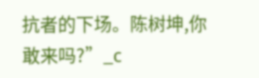抗者的下场。陈树坤,你敢来吗?”_c